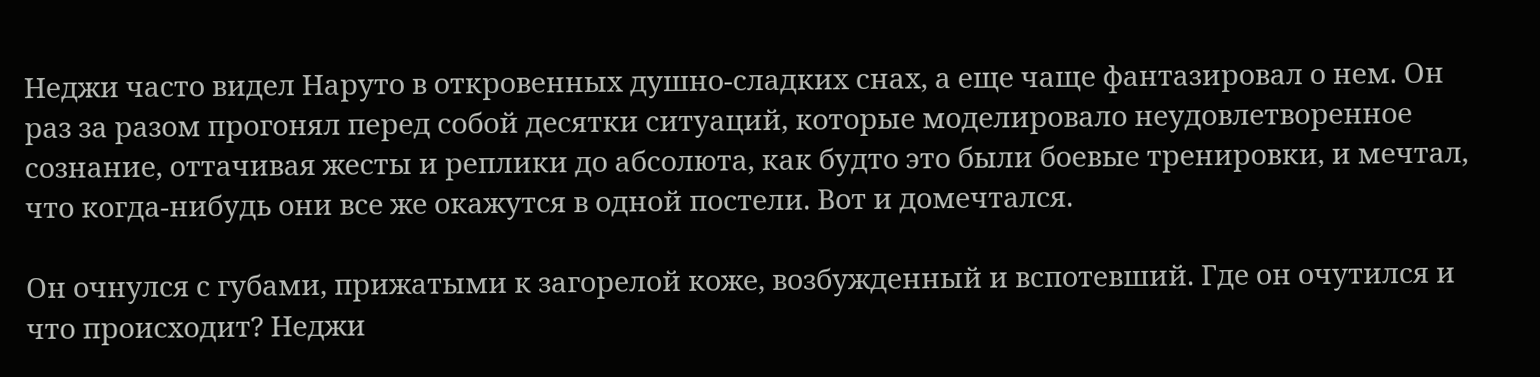Неджи часто видел Наруто в откровенных душно-сладких снах, а еще чаще фантазировал о нем. Он раз за разом прогонял перед собой десятки ситуаций, которые моделировало неудовлетворенное сознание, оттачивая жесты и реплики до абсолюта, как будто это были боевые тренировки, и мечтал, что когда-нибудь они все же окажутся в одной постели. Вот и домечтался.

Он очнулся с губами, прижатыми к загорелой коже, возбужденный и вспотевший. Где он очутился и что происходит? Неджи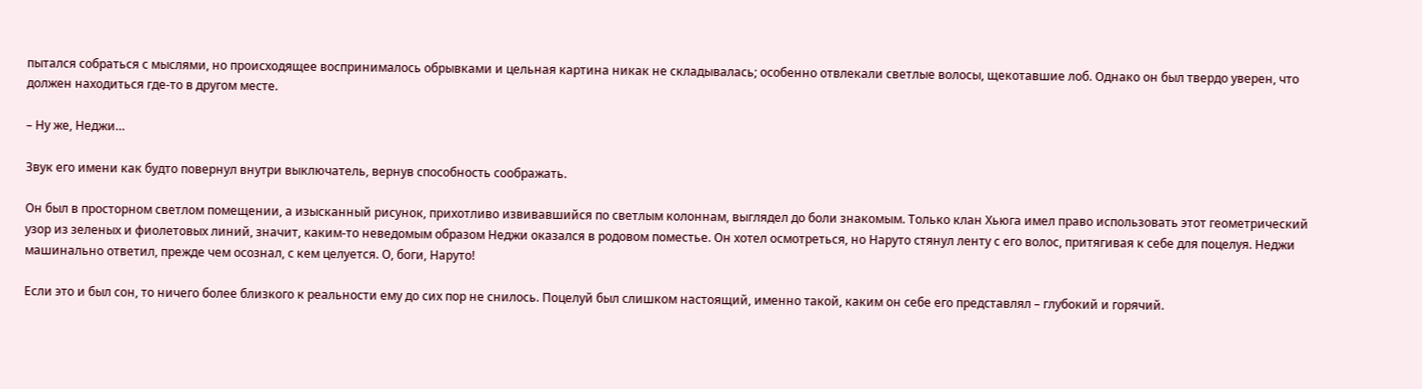пытался собраться с мыслями, но происходящее воспринималось обрывками и цельная картина никак не складывалась; особенно отвлекали светлые волосы, щекотавшие лоб. Однако он был твердо уверен, что должен находиться где-то в другом месте.

– Ну же, Неджи…

Звук его имени как будто повернул внутри выключатель, вернув способность соображать.

Он был в просторном светлом помещении, а изысканный рисунок, прихотливо извивавшийся по светлым колоннам, выглядел до боли знакомым. Только клан Хьюга имел право использовать этот геометрический узор из зеленых и фиолетовых линий, значит, каким-то неведомым образом Неджи оказался в родовом поместье. Он хотел осмотреться, но Наруто стянул ленту с его волос, притягивая к себе для поцелуя. Неджи машинально ответил, прежде чем осознал, с кем целуется. О, боги, Наруто!

Если это и был сон, то ничего более близкого к реальности ему до сих пор не снилось. Поцелуй был слишком настоящий, именно такой, каким он себе его представлял – глубокий и горячий.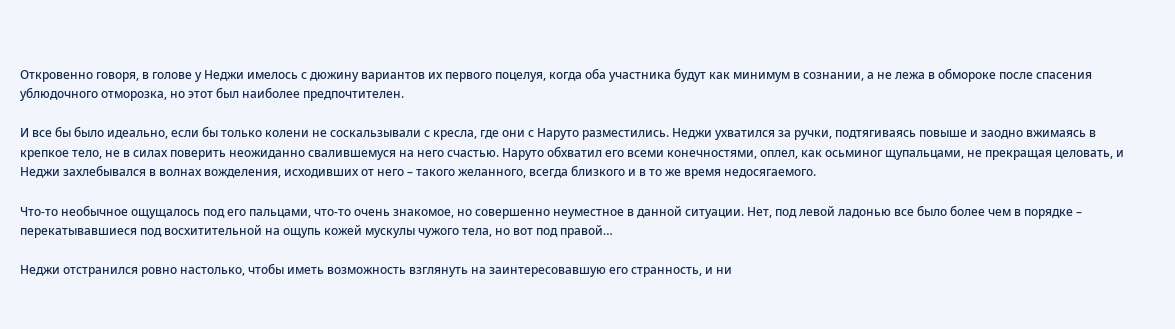Откровенно говоря, в голове у Неджи имелось с дюжину вариантов их первого поцелуя, когда оба участника будут как минимум в сознании, а не лежа в обмороке после спасения ублюдочного отморозка, но этот был наиболее предпочтителен.

И все бы было идеально, если бы только колени не соскальзывали с кресла, где они с Наруто разместились. Неджи ухватился за ручки, подтягиваясь повыше и заодно вжимаясь в крепкое тело, не в силах поверить неожиданно свалившемуся на него счастью. Наруто обхватил его всеми конечностями, оплел, как осьминог щупальцами, не прекращая целовать, и Неджи захлебывался в волнах вожделения, исходивших от него – такого желанного, всегда близкого и в то же время недосягаемого.

Что-то необычное ощущалось под его пальцами, что-то очень знакомое, но совершенно неуместное в данной ситуации. Нет, под левой ладонью все было более чем в порядке – перекатывавшиеся под восхитительной на ощупь кожей мускулы чужого тела, но вот под правой…

Неджи отстранился ровно настолько, чтобы иметь возможность взглянуть на заинтересовавшую его странность, и ни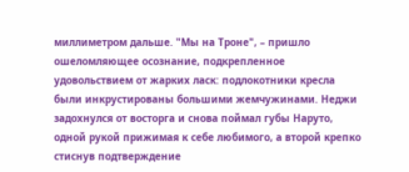миллиметром дальше. "Мы на Троне", – пришло ошеломляющее осознание, подкрепленное удовольствием от жарких ласк: подлокотники кресла были инкрустированы большими жемчужинами. Неджи задохнулся от восторга и снова поймал губы Наруто, одной рукой прижимая к себе любимого, а второй крепко стиснув подтверждение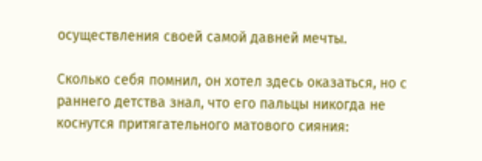осуществления своей самой давней мечты.

Сколько себя помнил, он хотел здесь оказаться, но с раннего детства знал, что его пальцы никогда не коснутся притягательного матового сияния: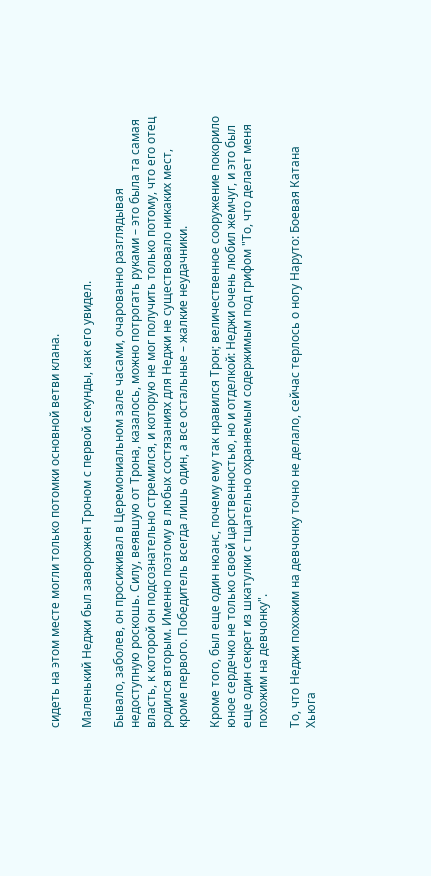сидеть на этом месте могли только потомки основной ветви клана.

Маленький Неджи был заворожен Троном с первой секунды, как его увидел.

Бывало, заболев, он просиживал в Церемониальном зале часами, очарованно разглядывая недоступную роскошь. Силу, веявшую от Трона, казалось, можно потрогать руками – это была та самая власть, к которой он подсознательно стремился, и которую не мог получить только потому, что его отец родился вторым. Именно поэтому в любых состязаниях для Неджи не существовало никаких мест, кроме первого. Победитель всегда лишь один, а все остальные – жалкие неудачники.

Кроме того, был еще один нюанс, почему ему так нравился Трон; величественное сооружение покорило юное сердечко не только своей царственностью, но и отделкой: Неджи очень любил жемчуг, и это был еще один секрет из шкатулки с тщательно охраняемым содержимым под грифом "То, что делает меня похожим на девчонку".

То, что Неджи похожим на девчонку точно не делало, сейчас терлось о ногу Наруто: Боевая Катана Хьюга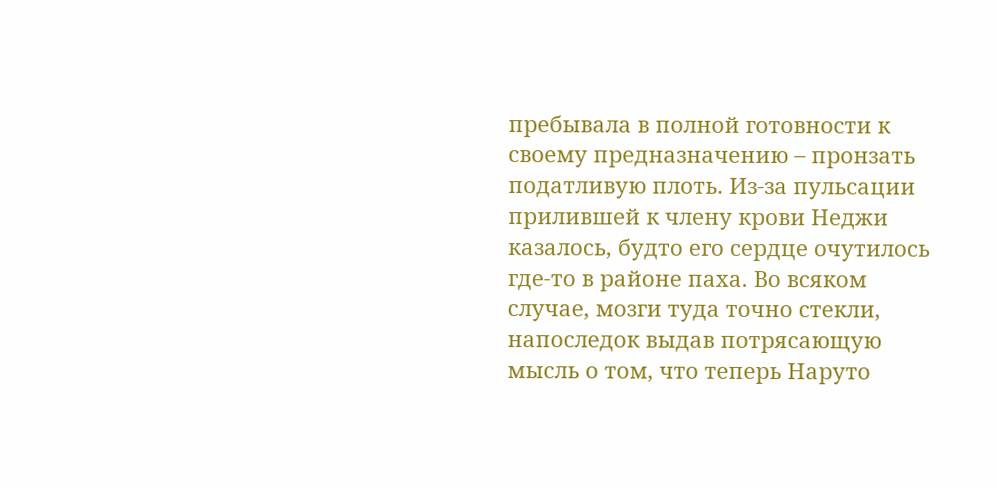пребывала в полной готовности к своему предназначению – пронзать податливую плоть. Из-за пульсации прилившей к члену крови Неджи казалось, будто его сердце очутилось где-то в районе паха. Во всяком случае, мозги туда точно стекли, напоследок выдав потрясающую мысль о том, что теперь Наруто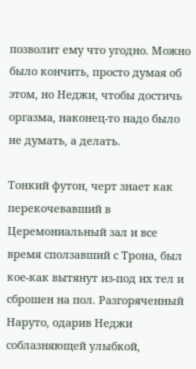позволит ему что угодно. Можно было кончить, просто думая об этом, но Неджи, чтобы достичь оргазма, наконец-то надо было не думать, а делать.

Тонкий футон, черт знает как перекочевавший в Церемониальный зал и все время сползавший с Трона, был кое-как вытянут из-под их тел и сброшен на пол. Разгоряченный Наруто, одарив Неджи соблазняющей улыбкой,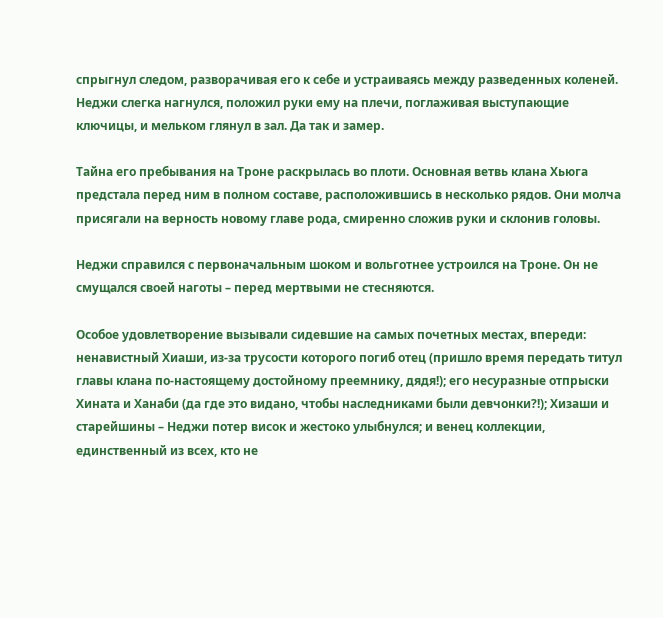спрыгнул следом, разворачивая его к себе и устраиваясь между разведенных коленей. Неджи слегка нагнулся, положил руки ему на плечи, поглаживая выступающие ключицы, и мельком глянул в зал. Да так и замер.

Тайна его пребывания на Троне раскрылась во плоти. Основная ветвь клана Хьюга предстала перед ним в полном составе, расположившись в несколько рядов. Они молча присягали на верность новому главе рода, смиренно сложив руки и склонив головы.

Неджи справился с первоначальным шоком и вольготнее устроился на Троне. Он не смущался своей наготы – перед мертвыми не стесняются.

Особое удовлетворение вызывали сидевшие на самых почетных местах, впереди: ненавистный Хиаши, из-за трусости которого погиб отец (пришло время передать титул главы клана по-настоящему достойному преемнику, дядя!); его несуразные отпрыски Хината и Ханаби (да где это видано, чтобы наследниками были девчонки?!); Хизаши и старейшины – Неджи потер висок и жестоко улыбнулся; и венец коллекции, единственный из всех, кто не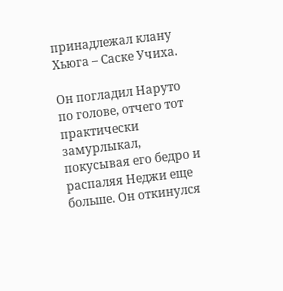принадлежал клану Хьюга – Саске Учиха.

Он погладил Наруто по голове, отчего тот практически замурлыкал, покусывая его бедро и распаляя Неджи еще больше. Он откинулся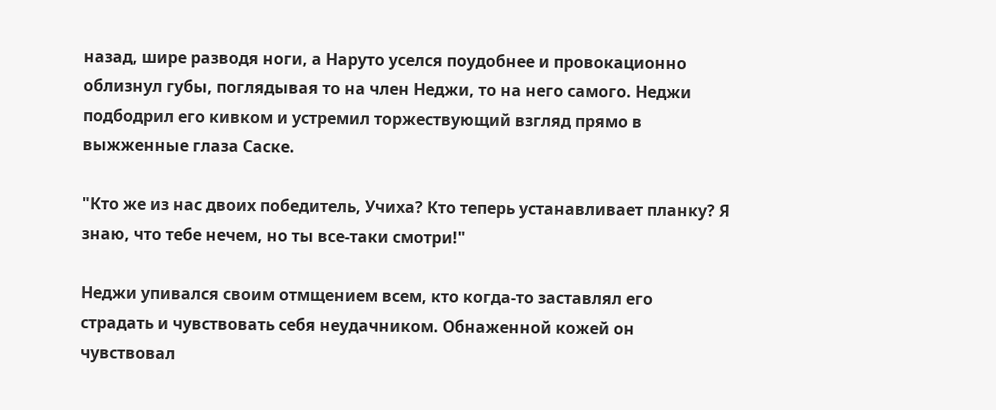назад, шире разводя ноги, а Наруто уселся поудобнее и провокационно облизнул губы, поглядывая то на член Неджи, то на него самого. Неджи подбодрил его кивком и устремил торжествующий взгляд прямо в выжженные глаза Саске.

"Кто же из нас двоих победитель, Учиха? Кто теперь устанавливает планку? Я знаю, что тебе нечем, но ты все-таки смотри!"

Неджи упивался своим отмщением всем, кто когда-то заставлял его страдать и чувствовать себя неудачником. Обнаженной кожей он чувствовал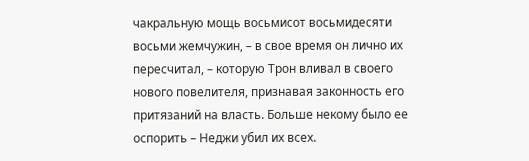чакральную мощь восьмисот восьмидесяти восьми жемчужин, – в свое время он лично их пересчитал, – которую Трон вливал в своего нового повелителя, признавая законность его притязаний на власть. Больше некому было ее оспорить – Неджи убил их всех.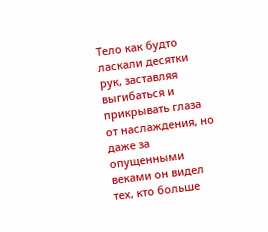Тело как будто ласкали десятки рук, заставляя выгибаться и прикрывать глаза от наслаждения, но даже за опущенными веками он видел тех, кто больше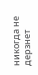никогда не дерзнет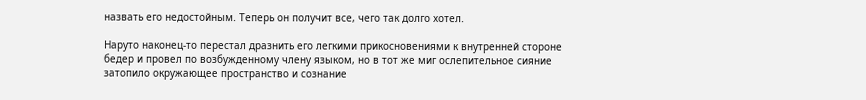назвать его недостойным. Теперь он получит все, чего так долго хотел.

Наруто наконец-то перестал дразнить его легкими прикосновениями к внутренней стороне бедер и провел по возбужденному члену языком, но в тот же миг ослепительное сияние затопило окружающее пространство и сознание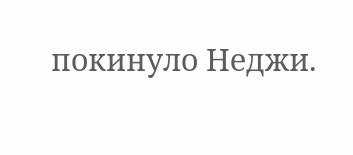покинуло Неджи.